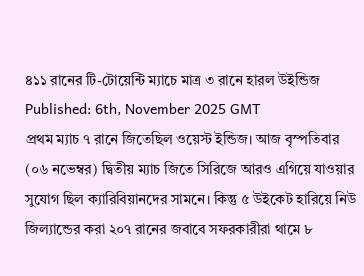৪১১ রানের টি-টোয়েন্টি ম্যাচে মাত্র ৩ রানে হারল উইন্ডিজ
Published: 6th, November 2025 GMT
প্রথম ম্যাচ ৭ রানে জিতেছিল ওয়েস্ট ইন্ডিজ। আজ বৃস্পতিবার (০৬ নভেম্বর) দ্বিতীয় ম্যাচ জিতে সিরিজে আরও এগিয়ে যাওয়ার সুযোগ ছিল ক্যারিবিয়ানদের সামনে। কিন্তু ৫ উইকেট হারিয়ে নিউ জিল্যান্ডের করা ২০৭ রানের জবাবে সফরকারীরা থামে ৮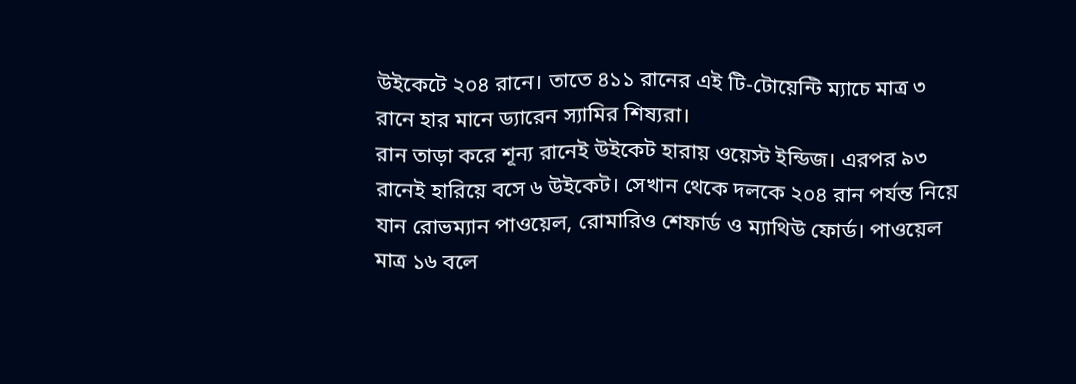উইকেটে ২০৪ রানে। তাতে ৪১১ রানের এই টি-টোয়েন্টি ম্যাচে মাত্র ৩ রানে হার মানে ড্যারেন স্যামির শিষ্যরা।
রান তাড়া করে শূন্য রানেই উইকেট হারায় ওয়েস্ট ইন্ডিজ। এরপর ৯৩ রানেই হারিয়ে বসে ৬ উইকেট। সেখান থেকে দলকে ২০৪ রান পর্যন্ত নিয়ে যান রোভম্যান পাওয়েল, রোমারিও শেফার্ড ও ম্যাথিউ ফোর্ড। পাওয়েল মাত্র ১৬ বলে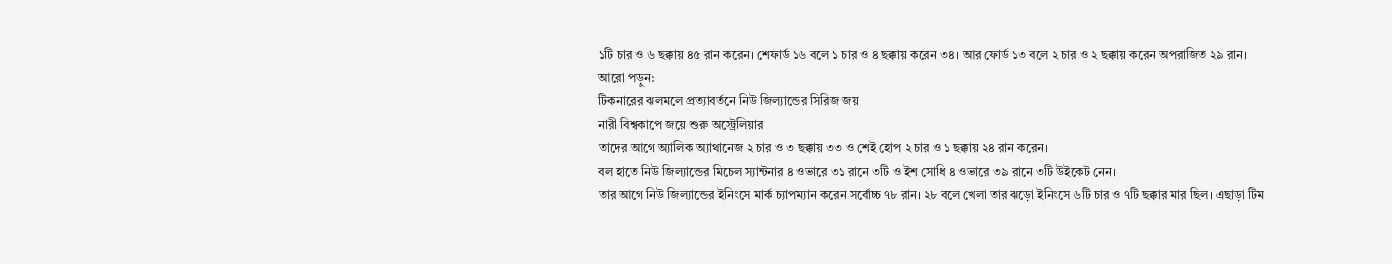১টি চার ও ৬ ছক্কায় ৪৫ রান করেন। শেফার্ড ১৬ বলে ১ চার ও ৪ ছক্কায় করেন ৩৪। আর ফোর্ড ১৩ বলে ২ চার ও ২ ছক্কায় করেন অপরাজিত ২৯ রান।
আরো পড়ুন:
টিকনারের ঝলমলে প্রত্যাবর্তনে নিউ জিল্যান্ডের সিরিজ জয়
নারী বিশ্বকাপে জয়ে শুরু অস্ট্রেলিয়ার
তাদের আগে অ্যালিক অ্যাথানেজ ২ চার ও ৩ ছক্কায় ৩৩ ও শেই হোপ ২ চার ও ১ ছক্কায় ২৪ রান করেন।
বল হাতে নিউ জিল্যান্ডের মিচেল স্যান্টনার ৪ ওভারে ৩১ রানে ৩টি ও ইশ সোধি ৪ ওভারে ৩৯ রানে ৩টি উইকেট নেন।
তার আগে নিউ জিল্যান্ডের ইনিংসে মার্ক চ্যাপম্যান করেন সর্বোচ্চ ৭৮ রান। ২৮ বলে খেলা তার ঝড়ো ইনিংসে ৬টি চার ও ৭টি ছক্কার মার ছিল। এছাড়া টিম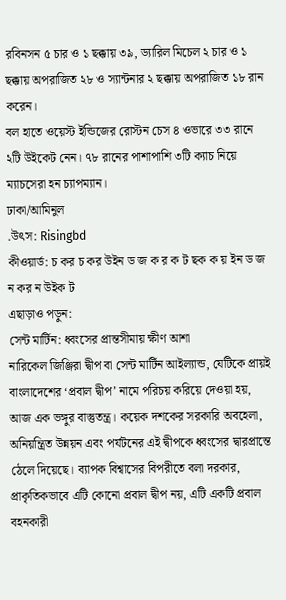রবিনসন ৫ চার ও ১ ছক্কায় ৩৯, ড্যারিল মিচেল ২ চার ও ১ ছক্কায় অপরাজিত ২৮ ও স্যান্টনার ২ ছক্কায় অপরাজিত ১৮ রান করেন।
বল হাতে ওয়েস্ট ইন্ডিজের রোস্টন চেস ৪ ওভারে ৩৩ রানে ২টি উইকেট নেন। ৭৮ রানের পাশাপাশি ৩টি ক্যাচ নিয়ে ম্যাচসেরা হন চ্যাপম্যান।
ঢাকা/আমিনুল
.উৎস: Risingbd
কীওয়ার্ড: চ কর চ কর উইন ড জ ক র ক ট ছক ক য় ইন ড জ ন কর ন উইক ট
এছাড়াও পড়ুন:
সেন্ট মার্টিন: ধ্বংসের প্রান্তসীমায় ক্ষীণ আশা
নারিকেল জিঞ্জিরা দ্বীপ বা সেন্ট মার্টিন আইল্যান্ড, যেটিকে প্রায়ই বাংলাদেশের ‘প্রবাল দ্বীপ’ নামে পরিচয় করিয়ে দেওয়া হয়, আজ এক ভঙ্গুর বাস্তুতন্ত্র। কয়েক দশকের সরকারি অবহেলা, অনিয়ন্ত্রিত উন্নয়ন এবং পর্যটনের এই দ্বীপকে ধ্বংসের দ্বারপ্রান্তে ঠেলে দিয়েছে। ব্যাপক বিশ্বাসের বিপরীতে বলা দরকার, প্রাকৃতিকভাবে এটি কোনো প্রবাল দ্বীপ নয়, এটি একটি প্রবাল বহনকারী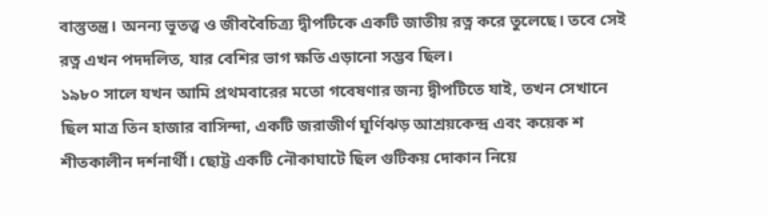বাস্তুতন্ত্র। অনন্য ভূতত্ত্ব ও জীববৈচিত্র্য দ্বীপটিকে একটি জাতীয় রত্ন করে তুলেছে। তবে সেই রত্ন এখন পদদলিত, যার বেশির ভাগ ক্ষতি এড়ানো সম্ভব ছিল।
১৯৮০ সালে যখন আমি প্রথমবারের মতো গবেষণার জন্য দ্বীপটিতে যাই, তখন সেখানে ছিল মাত্র তিন হাজার বাসিন্দা, একটি জরাজীর্ণ ঘূর্ণিঝড় আশ্রয়কেন্দ্র এবং কয়েক শ শীতকালীন দর্শনার্থী। ছোট্ট একটি নৌকাঘাটে ছিল গুটিকয় দোকান নিয়ে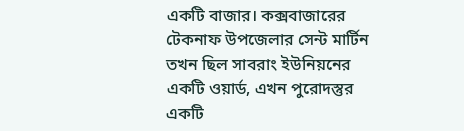একটি বাজার। কক্সবাজারের টেকনাফ উপজেলার সেন্ট মার্টিন তখন ছিল সাবরাং ইউনিয়নের একটি ওয়ার্ড, এখন পুরোদস্তুর একটি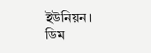ইউনিয়ন।
ডিম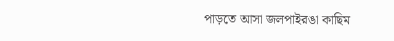পাড়তে আসা জলপাইরঙা কাছিম